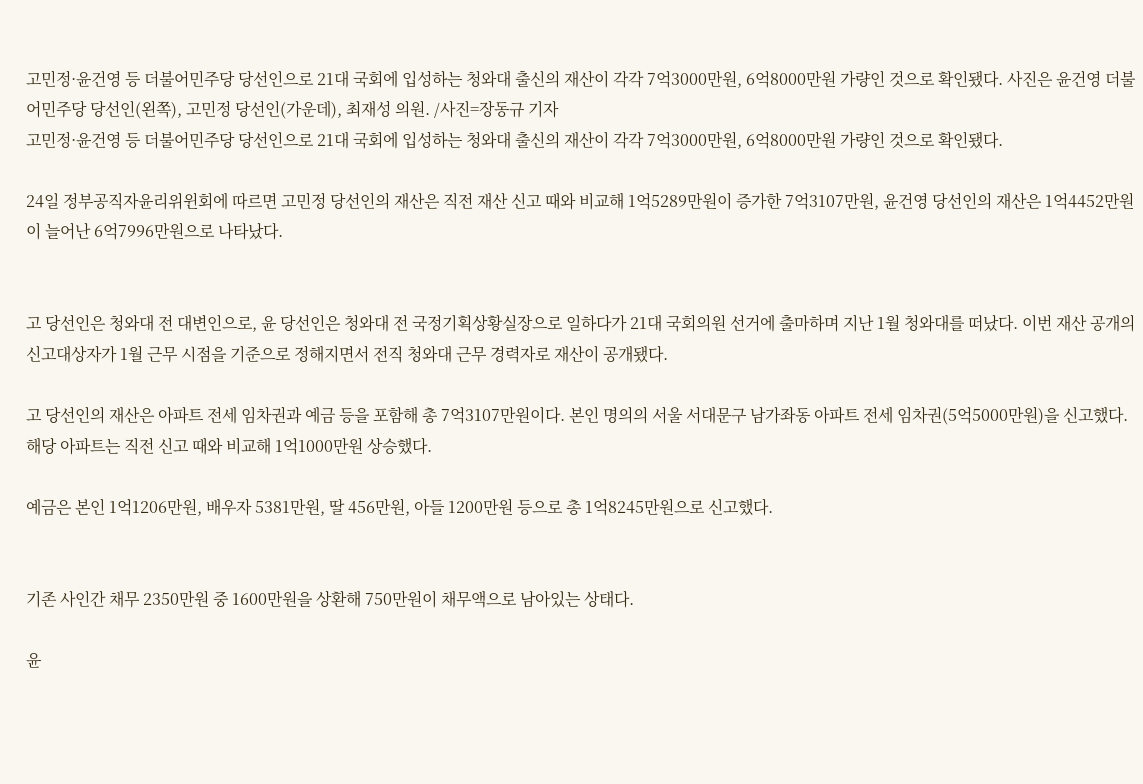고민정·윤건영 등 더불어민주당 당선인으로 21대 국회에 입성하는 청와대 출신의 재산이 각각 7억3000만원, 6억8000만원 가량인 것으로 확인됐다. 사진은 윤건영 더불어민주당 당선인(왼쪽), 고민정 당선인(가운데), 최재성 의원. /사진=장동규 기자
고민정·윤건영 등 더불어민주당 당선인으로 21대 국회에 입성하는 청와대 출신의 재산이 각각 7억3000만원, 6억8000만원 가량인 것으로 확인됐다.

24일 정부공직자윤리위윈회에 따르면 고민정 당선인의 재산은 직전 재산 신고 때와 비교해 1억5289만원이 증가한 7억3107만원, 윤건영 당선인의 재산은 1억4452만원이 늘어난 6억7996만원으로 나타났다.


고 당선인은 청와대 전 대변인으로, 윤 당선인은 청와대 전 국정기획상황실장으로 일하다가 21대 국회의원 선거에 출마하며 지난 1월 청와대를 떠났다. 이번 재산 공개의 신고대상자가 1월 근무 시점을 기준으로 정해지면서 전직 청와대 근무 경력자로 재산이 공개됐다.

고 당선인의 재산은 아파트 전세 임차권과 예금 등을 포함해 총 7억3107만원이다. 본인 명의의 서울 서대문구 남가좌동 아파트 전세 임차권(5억5000만원)을 신고했다. 해당 아파트는 직전 신고 때와 비교해 1억1000만원 상승했다.

예금은 본인 1억1206만원, 배우자 5381만원, 딸 456만원, 아들 1200만원 등으로 총 1억8245만원으로 신고했다.


기존 사인간 채무 2350만원 중 1600만원을 상환해 750만원이 채무액으로 남아있는 상태다.

윤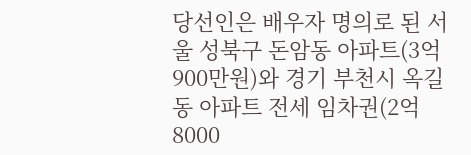당선인은 배우자 명의로 된 서울 성북구 돈암동 아파트(3억900만원)와 경기 부천시 옥길동 아파트 전세 임차권(2억8000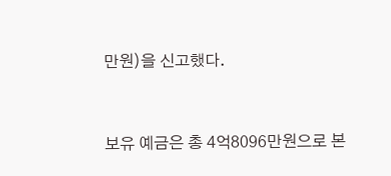만원)을 신고했다.


보유 예금은 총 4억8096만원으로 본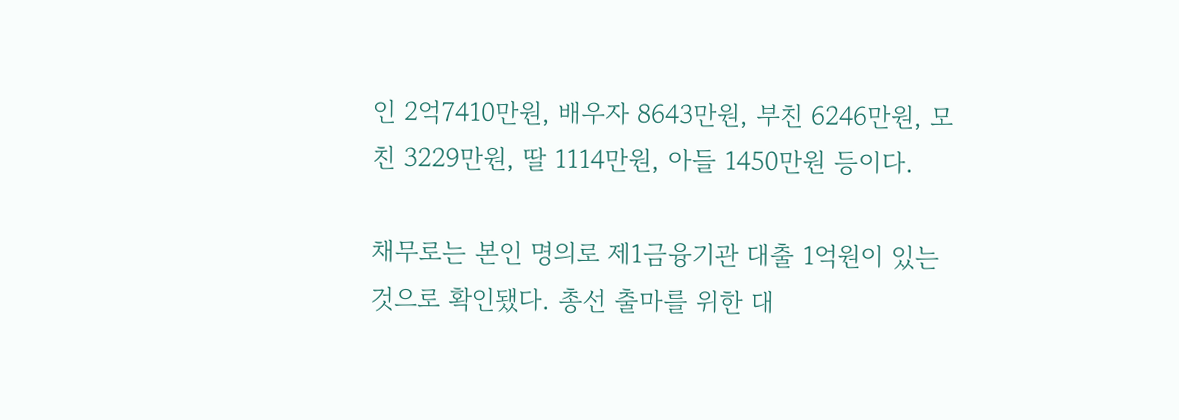인 2억7410만원, 배우자 8643만원, 부친 6246만원, 모친 3229만원, 딸 1114만원, 아들 1450만원 등이다.

채무로는 본인 명의로 제1금융기관 대출 1억원이 있는 것으로 확인됐다. 총선 출마를 위한 대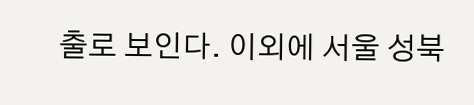출로 보인다. 이외에 서울 성북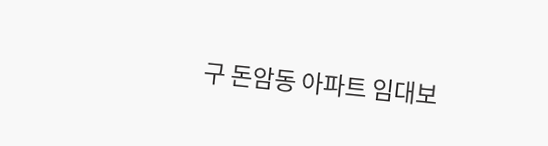구 돈암동 아파트 임대보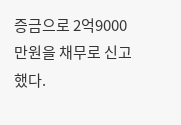증금으로 2억9000만원을 채무로 신고했다.